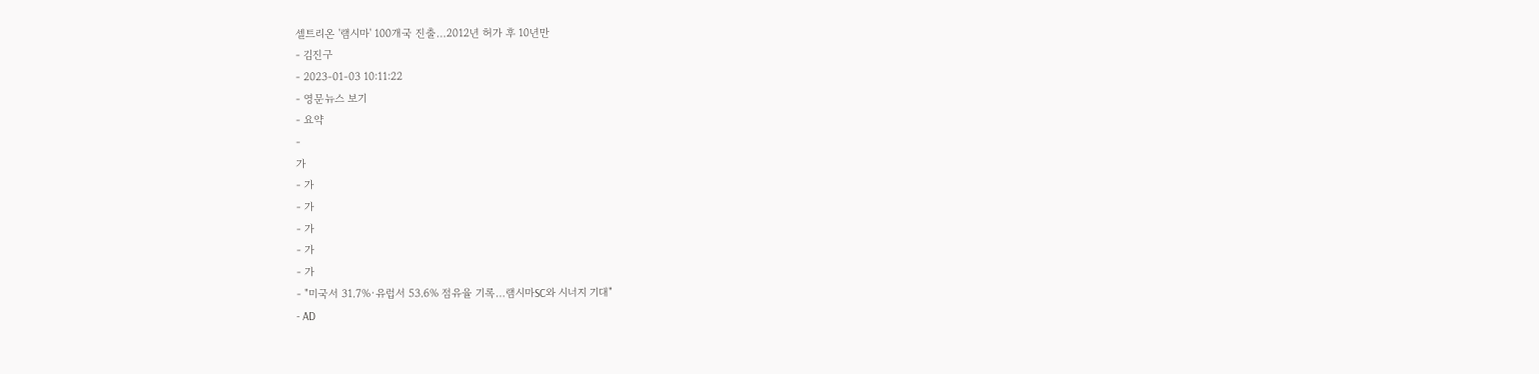셀트리온 '램시마' 100개국 진출…2012년 허가 후 10년만
- 김진구
- 2023-01-03 10:11:22
- 영문뉴스 보기
- 요약
-
가
- 가
- 가
- 가
- 가
- 가
- "미국서 31.7%·유럽서 53.6% 점유율 기록…램시마SC와 시너지 기대"
- AD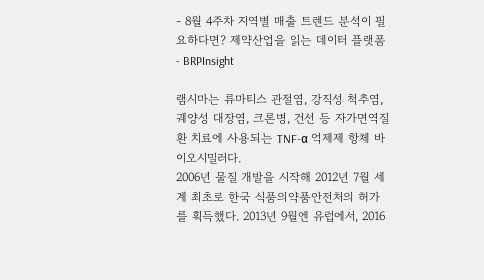- 8월 4주차 지역별 매출 트렌드 분석이 필요하다면? 제약산업을 읽는 데이터 플랫폼
- BRPInsight

램시마는 류마티스 관절염, 강직성 척추염, 궤양성 대장염, 크론병, 건선 등 자가면역질환 치료에 사용되는 TNF-α 억제제 항체 바이오시밀러다.
2006년 물질 개발을 시작해 2012년 7월 세계 최초로 한국 식품의약품안전처의 허가를 획득했다. 2013년 9월엔 유럽에서, 2016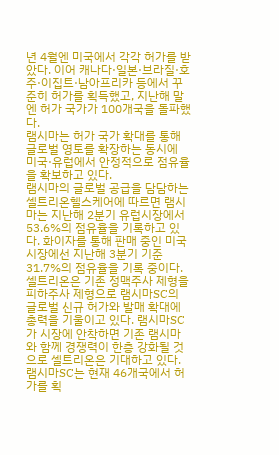년 4월엔 미국에서 각각 허가를 받았다. 이어 캐나다·일본·브라질·호주·이집트·남아프리카 등에서 꾸준히 허가를 획득했고, 지난해 말엔 허가 국가가 100개국을 돌파했다.
램시마는 허가 국가 확대를 통해 글로벌 영토를 확장하는 동시에 미국·유럽에서 안정적으로 점유율을 확보하고 있다.
램시마의 글로벌 공급을 담담하는 셀트리온헬스케어에 따르면 램시마는 지난해 2분기 유럽시장에서 53.6%의 점유율을 기록하고 있다. 화이자를 통해 판매 중인 미국 시장에선 지난해 3분기 기준 31.7%의 점유율을 기록 중이다.
셀트리온은 기존 정맥주사 제형을 피하주사 제형으로 램시마SC의 글로벌 신규 허가와 발매 확대에 총력을 기울이고 있다. 램시마SC가 시장에 안착하면 기존 램시마와 함께 경쟁력이 한층 강화될 것으로 셀트리온은 기대하고 있다.
램시마SC는 현재 46개국에서 허가를 획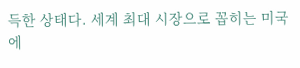득한 상태다. 세계 최대 시장으로 꼽히는 미국에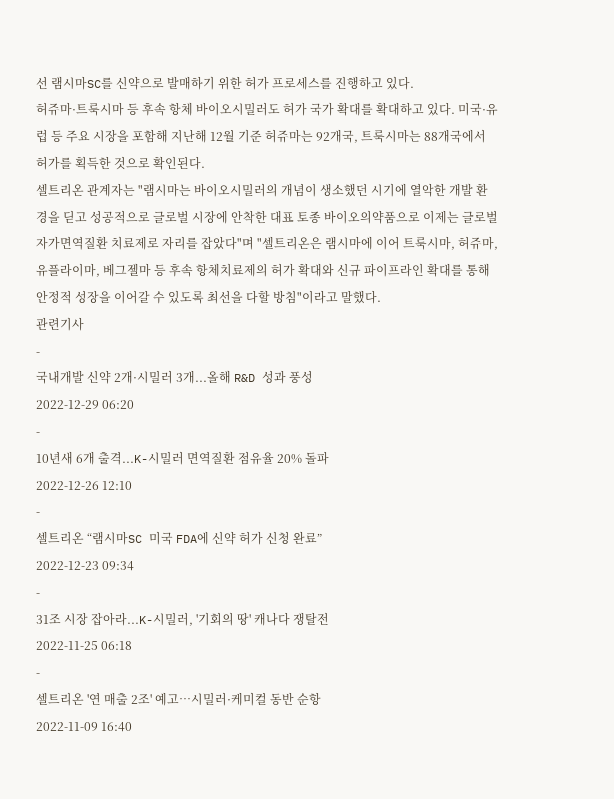선 램시마SC를 신약으로 발매하기 위한 허가 프로세스를 진행하고 있다.
허쥬마·트룩시마 등 후속 항체 바이오시밀러도 허가 국가 확대를 확대하고 있다. 미국·유럽 등 주요 시장을 포함해 지난해 12월 기준 허쥬마는 92개국, 트룩시마는 88개국에서 허가를 획득한 것으로 확인된다.
셀트리온 관계자는 "램시마는 바이오시밀러의 개념이 생소했던 시기에 열악한 개발 환경을 딛고 성공적으로 글로벌 시장에 안착한 대표 토종 바이오의약품으로 이제는 글로벌 자가면역질환 치료제로 자리를 잡았다"며 "셀트리온은 램시마에 이어 트룩시마, 허쥬마, 유플라이마, 베그젤마 등 후속 항체치료제의 허가 확대와 신규 파이프라인 확대를 통해 안정적 성장을 이어갈 수 있도록 최선을 다할 방침"이라고 말했다.
관련기사
-
국내개발 신약 2개·시밀러 3개...올해 R&D 성과 풍성
2022-12-29 06:20
-
10년새 6개 출격...K-시밀러 면역질환 점유율 20% 돌파
2022-12-26 12:10
-
셀트리온 “램시마SC 미국 FDA에 신약 허가 신청 완료”
2022-12-23 09:34
-
31조 시장 잡아라...K-시밀러, '기회의 땅' 캐나다 쟁탈전
2022-11-25 06:18
-
셀트리온 '연 매출 2조' 예고…시밀러·케미컬 동반 순항
2022-11-09 16:40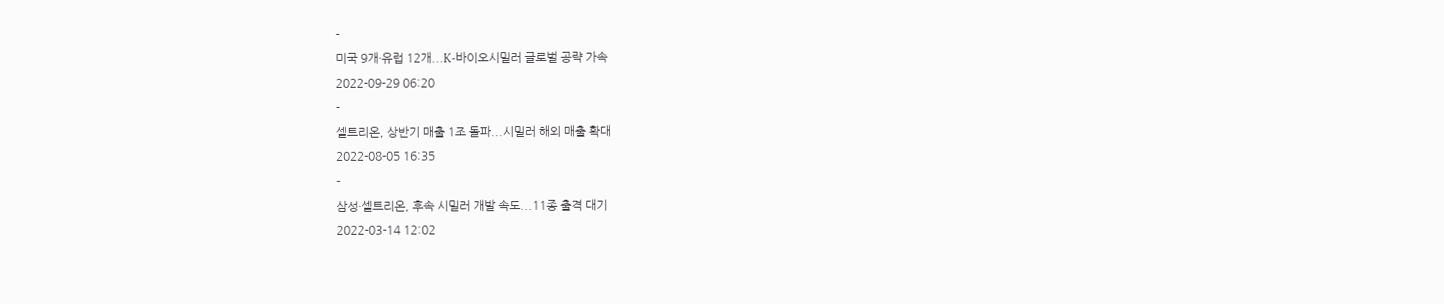-
미국 9개·유럽 12개...K-바이오시밀러 글로벌 공략 가속
2022-09-29 06:20
-
셀트리온, 상반기 매출 1조 돌파...시밀러 해외 매출 확대
2022-08-05 16:35
-
삼성·셀트리온, 후속 시밀러 개발 속도...11종 출격 대기
2022-03-14 12:02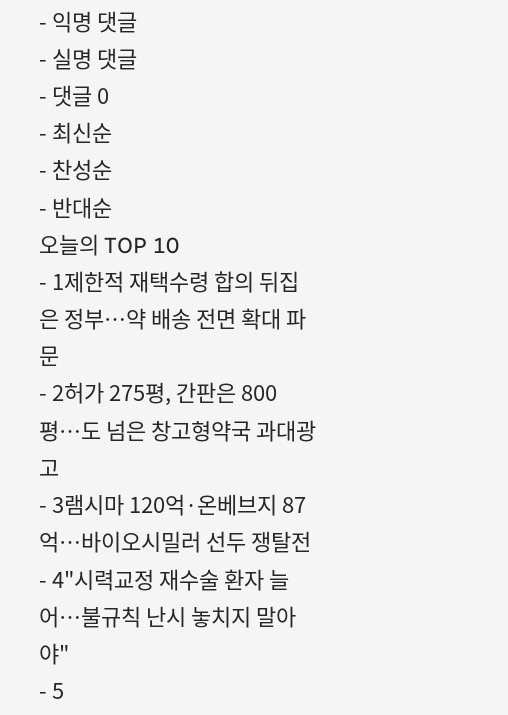- 익명 댓글
- 실명 댓글
- 댓글 0
- 최신순
- 찬성순
- 반대순
오늘의 TOP 10
- 1제한적 재택수령 합의 뒤집은 정부…약 배송 전면 확대 파문
- 2허가 275평, 간판은 800평…도 넘은 창고형약국 과대광고
- 3램시마 120억·온베브지 87억…바이오시밀러 선두 쟁탈전
- 4"시력교정 재수술 환자 늘어…불규칙 난시 놓치지 말아야"
- 5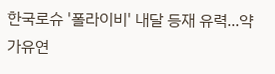한국로슈 '폴라이비' 내달 등재 유력...약가유연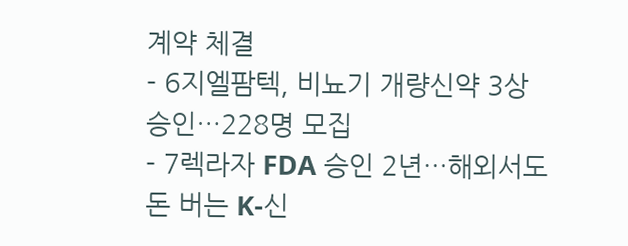계약 체결
- 6지엘팜텍, 비뇨기 개량신약 3상 승인…228명 모집
- 7렉라자 FDA 승인 2년…해외서도 돈 버는 K-신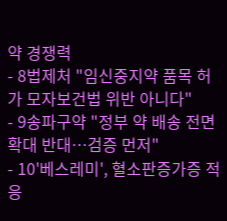약 경쟁력
- 8법제처 "임신중지약 품목 허가 모자보건법 위반 아니다"
- 9송파구약 "정부 약 배송 전면 확대 반대…검증 먼저"
- 10'베스레미', 혈소판증가증 적응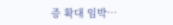증 확대 임박…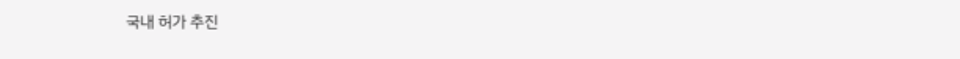국내 허가 추진